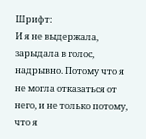Шрифт:
И я не выдержала, зарыдала в голос, надрывно. Потому что я не могла отказаться от него, и не только потому, что я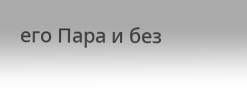его Пара и без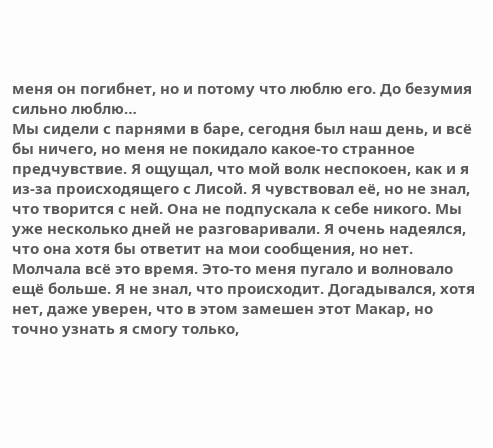меня он погибнет, но и потому что люблю его. До безумия сильно люблю…
Мы сидели с парнями в баре, сегодня был наш день, и всё бы ничего, но меня не покидало какое-то странное предчувствие. Я ощущал, что мой волк неспокоен, как и я из-за происходящего с Лисой. Я чувствовал её, но не знал, что творится с ней. Она не подпускала к себе никого. Мы уже несколько дней не разговаривали. Я очень надеялся, что она хотя бы ответит на мои сообщения, но нет. Молчала всё это время. Это-то меня пугало и волновало ещё больше. Я не знал, что происходит. Догадывался, хотя нет, даже уверен, что в этом замешен этот Макар, но точно узнать я смогу только,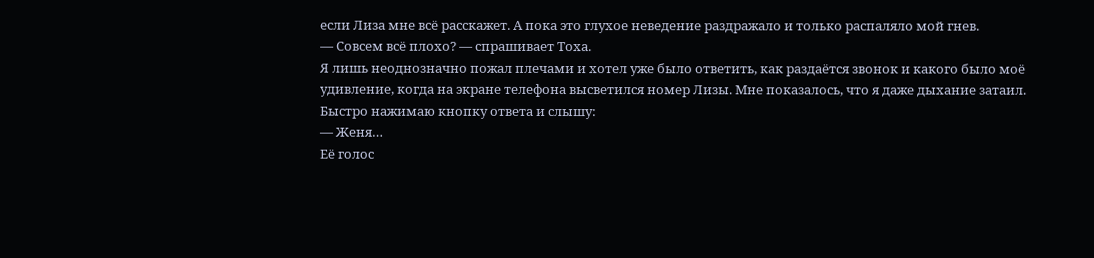если Лиза мне всё расскажет. А пока это глухое неведение раздражало и только распаляло мой гнев.
— Совсем всё плохо? — спрашивает Тоха.
Я лишь неоднозначно пожал плечами и хотел уже было ответить, как раздаётся звонок и какого было моё удивление, когда на экране телефона высветился номер Лизы. Мне показалось, что я даже дыхание затаил.
Быстро нажимаю кнопку ответа и слышу:
— Женя…
Её голос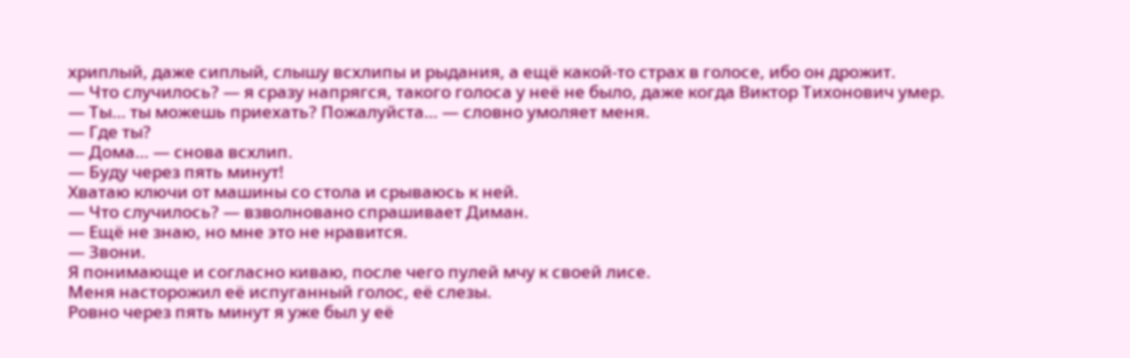хриплый, даже сиплый, слышу всхлипы и рыдания, а ещё какой-то страх в голосе, ибо он дрожит.
— Что случилось? — я сразу напрягся, такого голоса у неё не было, даже когда Виктор Тихонович умер.
— Ты… ты можешь приехать? Пожалуйста… — словно умоляет меня.
— Где ты?
— Дома… — снова всхлип.
— Буду через пять минут!
Хватаю ключи от машины со стола и срываюсь к ней.
— Что случилось? — взволновано спрашивает Диман.
— Ещё не знаю, но мне это не нравится.
— Звони.
Я понимающе и согласно киваю, после чего пулей мчу к своей лисе.
Меня насторожил её испуганный голос, её слезы.
Ровно через пять минут я уже был у её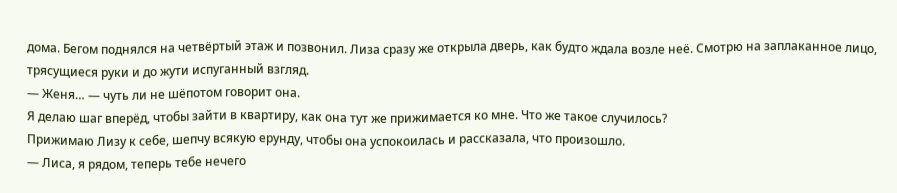дома. Бегом поднялся на четвёртый этаж и позвонил. Лиза сразу же открыла дверь, как будто ждала возле неё. Смотрю на заплаканное лицо, трясущиеся руки и до жути испуганный взгляд.
— Женя… — чуть ли не шёпотом говорит она.
Я делаю шаг вперёд, чтобы зайти в квартиру, как она тут же прижимается ко мне. Что же такое случилось?
Прижимаю Лизу к себе, шепчу всякую ерунду, чтобы она успокоилась и рассказала, что произошло.
— Лиса, я рядом, теперь тебе нечего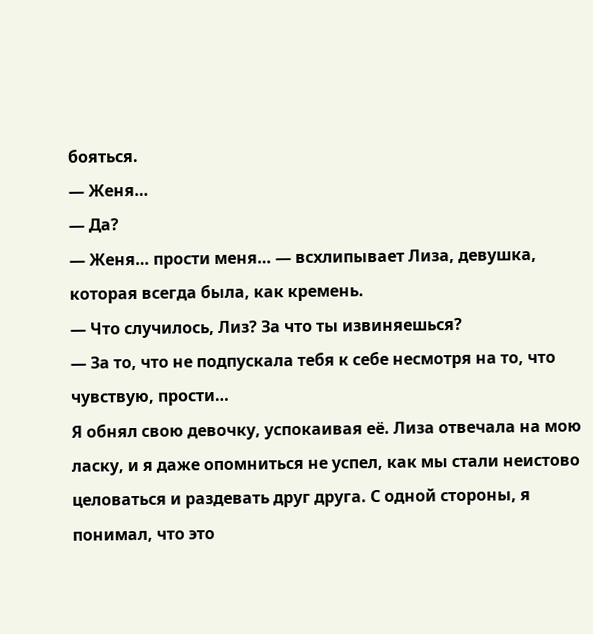бояться.
— Женя…
— Да?
— Женя… прости меня… — всхлипывает Лиза, девушка, которая всегда была, как кремень.
— Что случилось, Лиз? За что ты извиняешься?
— За то, что не подпускала тебя к себе несмотря на то, что чувствую, прости…
Я обнял свою девочку, успокаивая её. Лиза отвечала на мою ласку, и я даже опомниться не успел, как мы стали неистово целоваться и раздевать друг друга. С одной стороны, я понимал, что это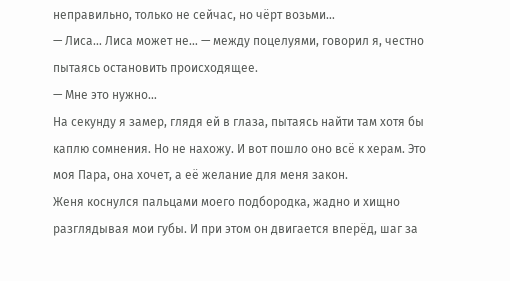неправильно, только не сейчас, но чёрт возьми…
— Лиса… Лиса может не… — между поцелуями, говорил я, честно пытаясь остановить происходящее.
— Мне это нужно…
На секунду я замер, глядя ей в глаза, пытаясь найти там хотя бы каплю сомнения. Но не нахожу. И вот пошло оно всё к херам. Это моя Пара, она хочет, а её желание для меня закон.
Женя коснулся пальцами моего подбородка, жадно и хищно разглядывая мои губы. И при этом он двигается вперёд, шаг за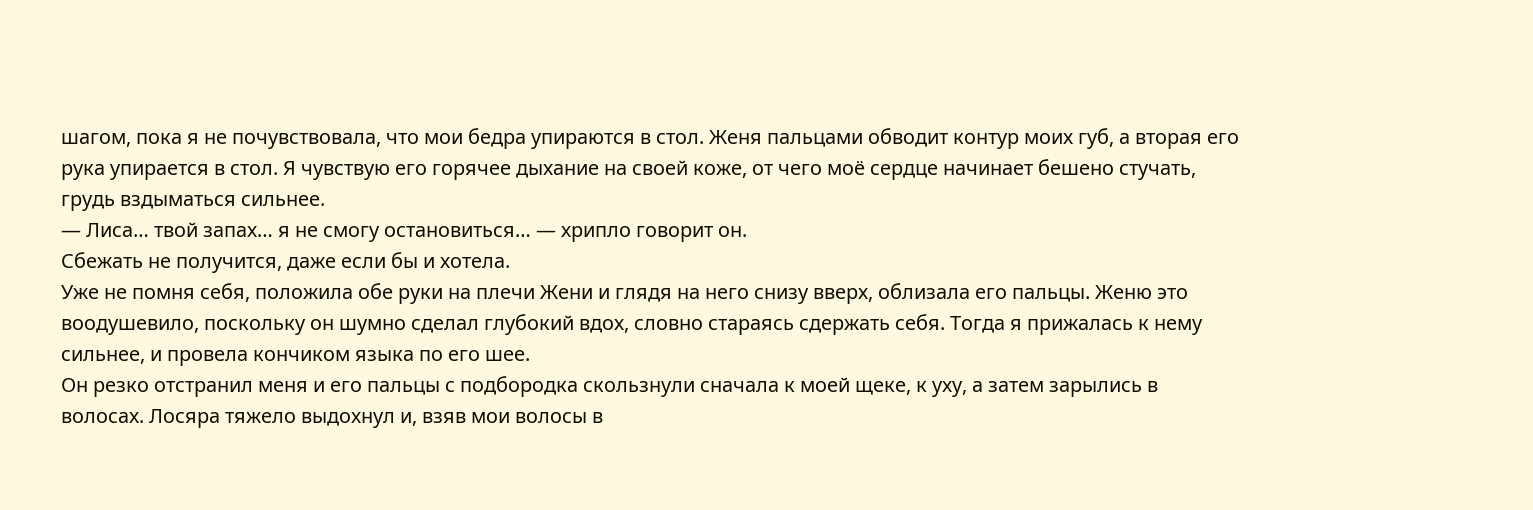шагом, пока я не почувствовала, что мои бедра упираются в стол. Женя пальцами обводит контур моих губ, а вторая его рука упирается в стол. Я чувствую его горячее дыхание на своей коже, от чего моё сердце начинает бешено стучать, грудь вздыматься сильнее.
— Лиса… твой запах… я не смогу остановиться… — хрипло говорит он.
Сбежать не получится, даже если бы и хотела.
Уже не помня себя, положила обе руки на плечи Жени и глядя на него снизу вверх, облизала его пальцы. Женю это воодушевило, поскольку он шумно сделал глубокий вдох, словно стараясь сдержать себя. Тогда я прижалась к нему сильнее, и провела кончиком языка по его шее.
Он резко отстранил меня и его пальцы с подбородка скользнули сначала к моей щеке, к уху, а затем зарылись в волосах. Лосяра тяжело выдохнул и, взяв мои волосы в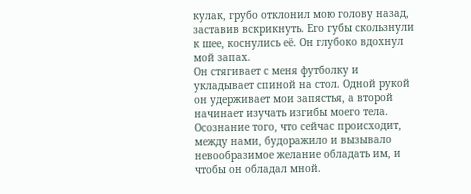кулак, грубо отклонил мою голову назад, заставив вскрикнуть. Его губы скользнули к шее, коснулись её. Он глубоко вдохнул мой запах.
Он стягивает с меня футболку и укладывает спиной на стол. Одной рукой он удерживает мои запястья, а второй начинает изучать изгибы моего тела. Осознание того, что сейчас происходит, между нами, будоражило и вызывало невообразимое желание обладать им, и чтобы он обладал мной.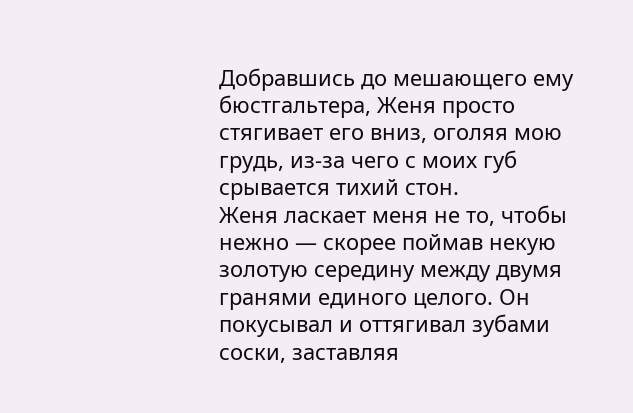Добравшись до мешающего ему бюстгальтера, Женя просто стягивает его вниз, оголяя мою грудь, из-за чего с моих губ срывается тихий стон.
Женя ласкает меня не то, чтобы нежно — скорее поймав некую золотую середину между двумя гранями единого целого. Он покусывал и оттягивал зубами соски, заставляя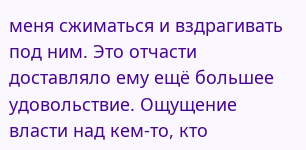меня сжиматься и вздрагивать под ним. Это отчасти доставляло ему ещё большее удовольствие. Ощущение власти над кем-то, кто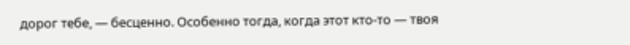дорог тебе, — бесценно. Особенно тогда, когда этот кто-то — твоя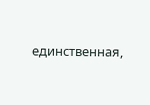единственная,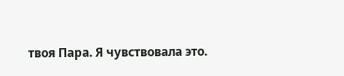твоя Пара. Я чувствовала это.